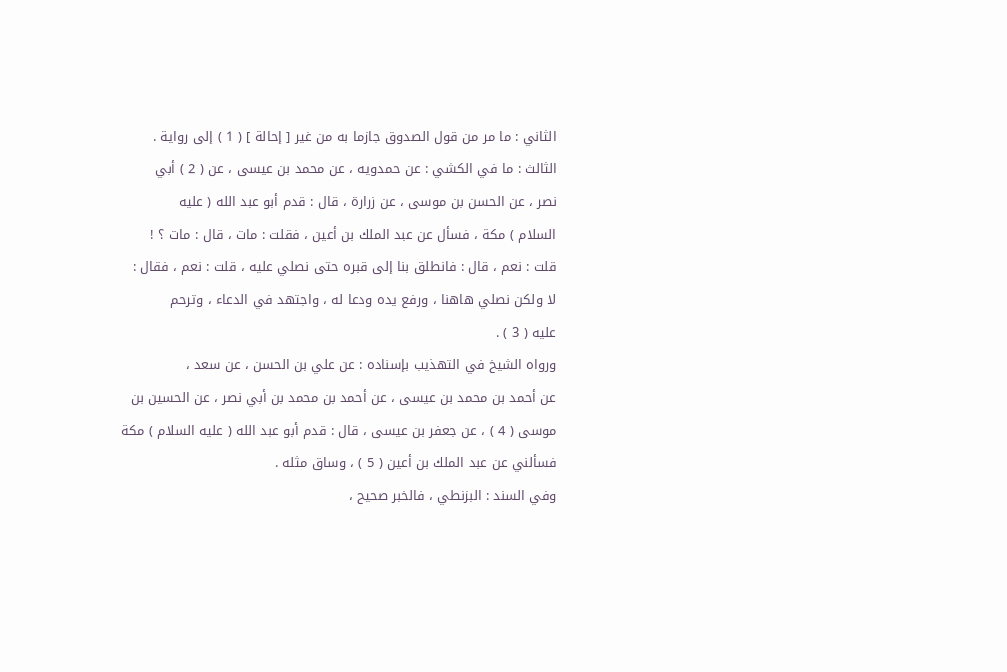الثاني : ما مر من قول الصدوق جازما به من غير [ إحالة ] ( 1 ) إلى رواية .
الثالث : ما في الكشي : عن حمدويه ، عن محمد بن عيسى ، عن ( 2 ) أبي
نصر ، عن الحسن بن موسى ، عن زرارة ، قال : قدم أبو عبد الله ( عليه
السلام ) مكة ، فسأل عن عبد الملك بن أعين ، فقلت : مات ، قال : مات ؟ !
قلت : نعم ، قال : فانطلق بنا إلى قبره حتى نصلي عليه ، قلت : نعم ، فقال :
لا ولكن نصلي هاهنا ، ورفع يده ودعا له ، واجتهد في الدعاء ، وترحم
عليه ( 3 ) .
ورواه الشيخ في التهذيب بإسناده : عن علي بن الحسن ، عن سعد ،
عن أحمد بن محمد بن عيسى ، عن أحمد بن محمد بن أبي نصر ، عن الحسين بن
موسى ( 4 ) ، عن جعفر بن عيسى ، قال : قدم أبو عبد الله ( عليه السلام ) مكة
فسألني عن عبد الملك بن أعين ( 5 ) ، وساق مثله .
وفي السند : البزنطي ، فالخبر صحيح ،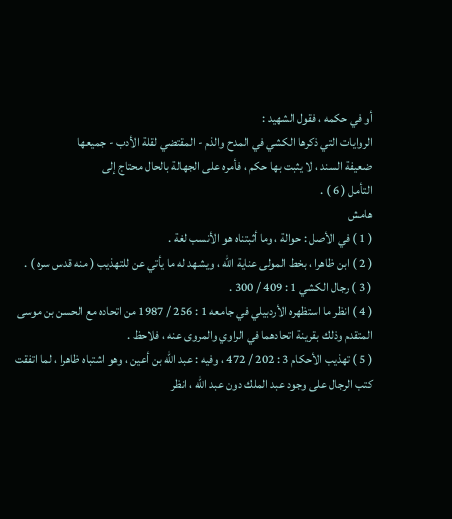أو في حكمه ، فقول الشهيد :
الروايات التي ذكرها الكشي في المدح والذم - المقتضي لقلة الأدب - جميعها
ضعيفة السند ، لا يثبت بها حكم ، فأمره على الجهالة بالحال محتاج إلى
التأمل ( 6 ) .
هامش
( 1 ) في الأصل : حوالة ، وما أثبتناه هو الأنسب لغة .
( 2 ) ابن ظاهرا ، بخط المولى عناية الله ، ويشهد له ما يأتي عن للتهذيب ( منه قدس سره ) .
( 3 ) رجال الكشي 1 : 409 / 300 .
( 4 ) انظر ما استظهره الأردبيلي في جامعه 1 : 256 / 1987 من اتحاده مع الحسن بن موسى
المتقدم وذلك بقرينة اتحادهما في الراوي والمروى عنه ، فلاحظ .
( 5 ) تهذيب الأحكام 3 : 202 / 472 ، وفيه : عبد الله بن أعين ، وهو اشتباه ظاهرا ، لما اتفقت
كتب الرجال على وجود عبد الملك دون عبد الله ، انظر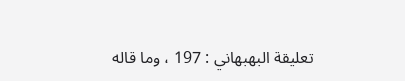تعليقة البهبهاني : 197 ، وما قاله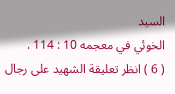السيد
الخوئي في معجمه 10 : 114 .
( 6 ) انظر تعليقة الشهيد على رجال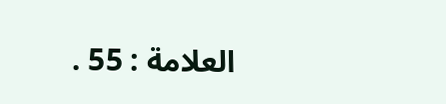العلامة : 55 .